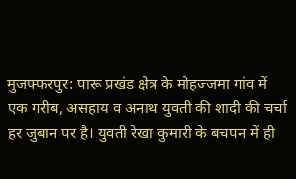मुजफ्फरपुर: पारू प्रखंड क्षेत्र के मोहज्जमा गांव में एक गरीब, असहाय व अनाथ युवती की शादी की चर्चा हर जुबान पर है। युवती रेखा कुमारी के बचपन में ही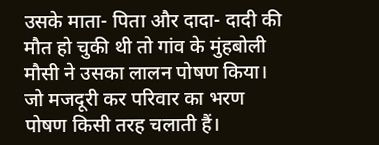उसके माता- पिता और दादा- दादी की मौत हो चुकी थी तो गांव के मुंहबोली मौसी ने उसका लालन पोषण किया। जो मजदूरी कर परिवार का भरण पोषण किसी तरह चलाती हैं।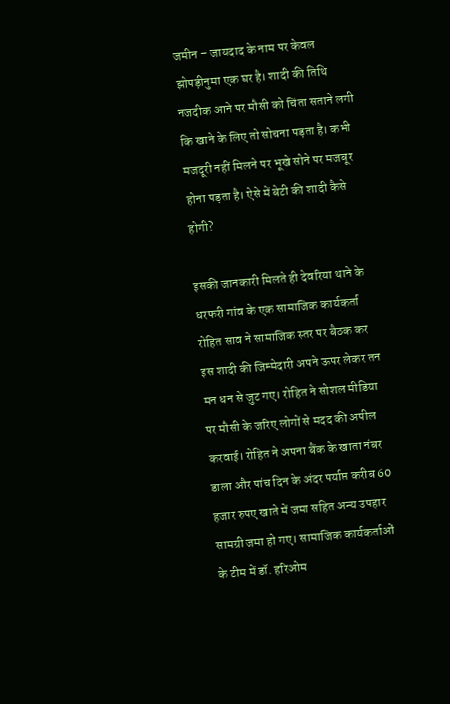जमीन – जायदाद के नाम पर केवल झोपड़ीनुमा एक घर है। शादी की तिथि नजदीक आने पर मौसी को चिंता सताने लगी कि खाने के लिए तो सोचना पड़ता है। कभी मजदूरी नहीं मिलने पर भूखे सोने पर मजबूर होना पड़ता है। ऐसे में बेटी की शादी कैसे होगी?

इसकी जानकारी मिलते ही देवरिया थाने के धरफरी गांव के एक सामाजिक कार्यकर्ता रोहित साव ने सामाजिक स्तर पर बैठक कर इस शादी की जिम्मेदारी अपने ऊपर लेकर तन मन धन से जुट गए। रोहित ने सोशल मीडिया पर मौसी के जरिए लोगों से मदद की अपील करवाई। रोहित ने अपना बैंक के खाता नंबर डाला और पांच दिन के अंदर पर्याप्त करीब 60 हजार रुपए खाते में जमा सहित अन्य उपहार सामग्री जमा हो गए। सामाजिक कार्यकर्ताओं के टीम में डॉ. हरिओम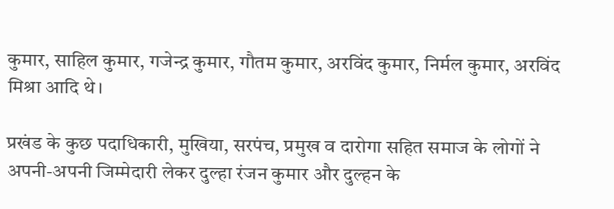कुमार, साहिल कुमार, गजेन्द्र कुमार, गौतम कुमार, अरविंद कुमार, निर्मल कुमार, अरविंद मिश्रा आदि थे।

प्रखंड के कुछ पदाधिकारी, मुखिया, सरपंच, प्रमुख व दारोगा सहित समाज के लोगों ने अपनी-अपनी जिम्मेदारी लेकर दुल्हा रंजन कुमार और दुल्हन के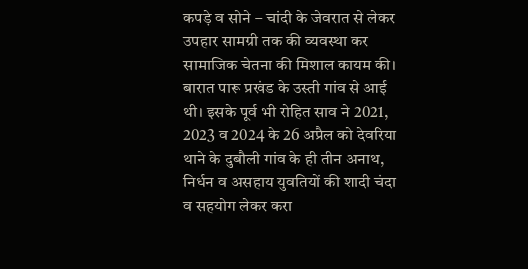कपड़े व सोने – चांदी के जेवरात से लेकर उपहार सामग्री तक की व्यवस्था कर सामाजिक चेतना की मिशाल कायम की। बारात पारू प्रखंड के उस्ती गांव से आई थी। इसके पूर्व भी रोहित साव ने 2021, 2023 व 2024 के 26 अप्रैल को देवरिया थाने के दुबौली गांव के ही तीन अनाथ, निर्धन व असहाय युवतियों की शादी चंदा व सहयोग लेकर करा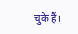चुके हैं।